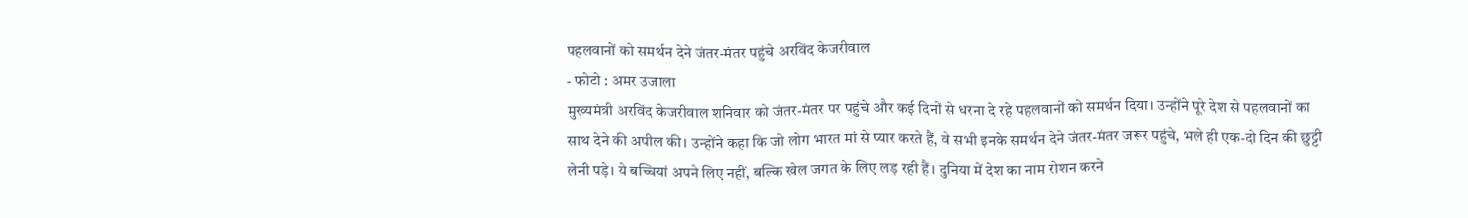पहलवानों को समर्थन देने जंतर-मंतर पहुंचे अरविंद केजरीवाल
- फोटो : अमर उजाला
मुख्यमंत्री अरविंद केजरीवाल शनिवार को जंतर-मंतर पर पहुंचे और कई दिनों से धरना दे रहे पहलवानों को समर्थन दिया। उन्होंने पूरे देश से पहलवानों का साथ देने की अपील की। उन्होंने कहा कि जो लोग भारत मां से प्यार करते हैं, वे सभी इनके समर्थन देने जंतर-मंतर जरूर पहुंचे, भले ही एक-दो दिन की छुट्टी लेनी पड़े। ये बच्चियां अपने लिए नहीं, बल्कि खेल जगत के लिए लड़ रही हैं। दुनिया में देश का नाम रोशन करने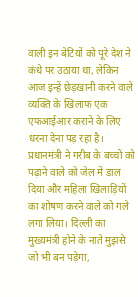वाली इन बेटियों को पूरे देश ने कंधे पर उठाया था, लेकिन आज इन्हें छेड़खानी करने वाले व्यक्ति के खिलाफ एक एफआईआर कराने के लिए धरना देना पड़ रहा है। प्रधानमंत्री ने गरीब के बच्चों को पढ़ाने वाले को जेल में डाल दिया और महिला खिलाड़ियों का शोषण करने वाले को गले लगा लिया। दिल्ली का मुख्यमंत्री होने के नाते मुझसे जो भी बन पड़ेगा,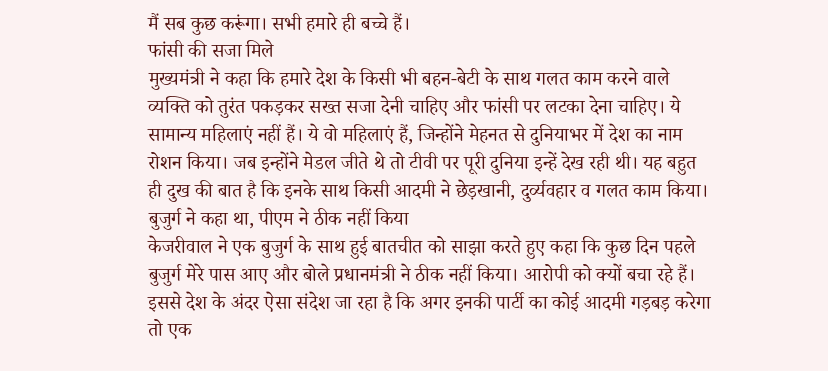मैं सब कुछ करूंगा। सभी हमारे ही बच्चे हैं।
फांसी की सजा मिले
मुख्यमंत्री ने कहा कि हमारे देश के किसी भी बहन-बेटी के साथ गलत काम करने वाले व्यक्ति को तुरंत पकड़कर सख्त सजा देनी चाहिए और फांसी पर लटका देना चाहिए। ये सामान्य महिलाएं नहीं हैं। ये वो महिलाएं हैं, जिन्होंने मेहनत से दुनियाभर में देश का नाम रोशन किया। जब इन्होंने मेडल जीते थे तो टीवी पर पूरी दुनिया इन्हें देख रही थी। यह बहुत ही दुख की बात है कि इनके साथ किसी आदमी ने छेड़खानी, दुर्व्यवहार व गलत काम किया।
बुजुर्ग ने कहा था, पीएम ने ठीक नहीं किया
केजरीवाल ने एक बुजुर्ग के साथ हुई बातचीत को साझा करते हुए कहा कि कुछ दिन पहले बुजुर्ग मेरे पास आए और बोले प्रधानमंत्री ने ठीक नहीं किया। आरोपी को क्यों बचा रहे हैं। इससे देश के अंदर ऐसा संदेश जा रहा है कि अगर इनकी पार्टी का कोई आदमी गड़बड़ करेगा तो एक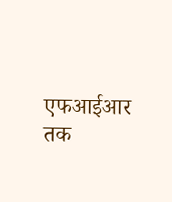एफआईआर तक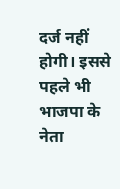दर्ज नहीं होगी। इससे पहले भी भाजपा के नेता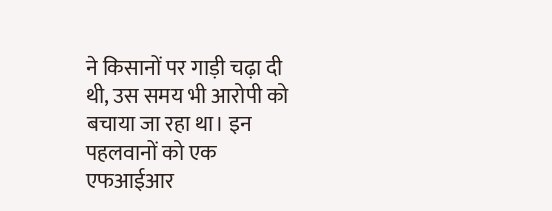ने किसानों पर गाड़ी चढ़ा दी थी, उस समय भी आरोपी को बचाया जा रहा था। इन पहलवानों को एक एफआईआर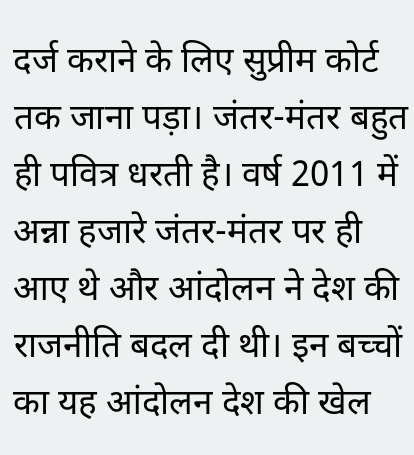दर्ज कराने के लिए सुप्रीम कोर्ट तक जाना पड़ा। जंतर-मंतर बहुत ही पवित्र धरती है। वर्ष 2011 में अन्ना हजारे जंतर-मंतर पर ही आए थे और आंदोलन ने देश की राजनीति बदल दी थी। इन बच्चों का यह आंदोलन देश की खेल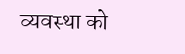व्यवस्था को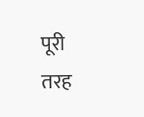पूरी तरह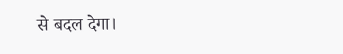से बदल देगा।